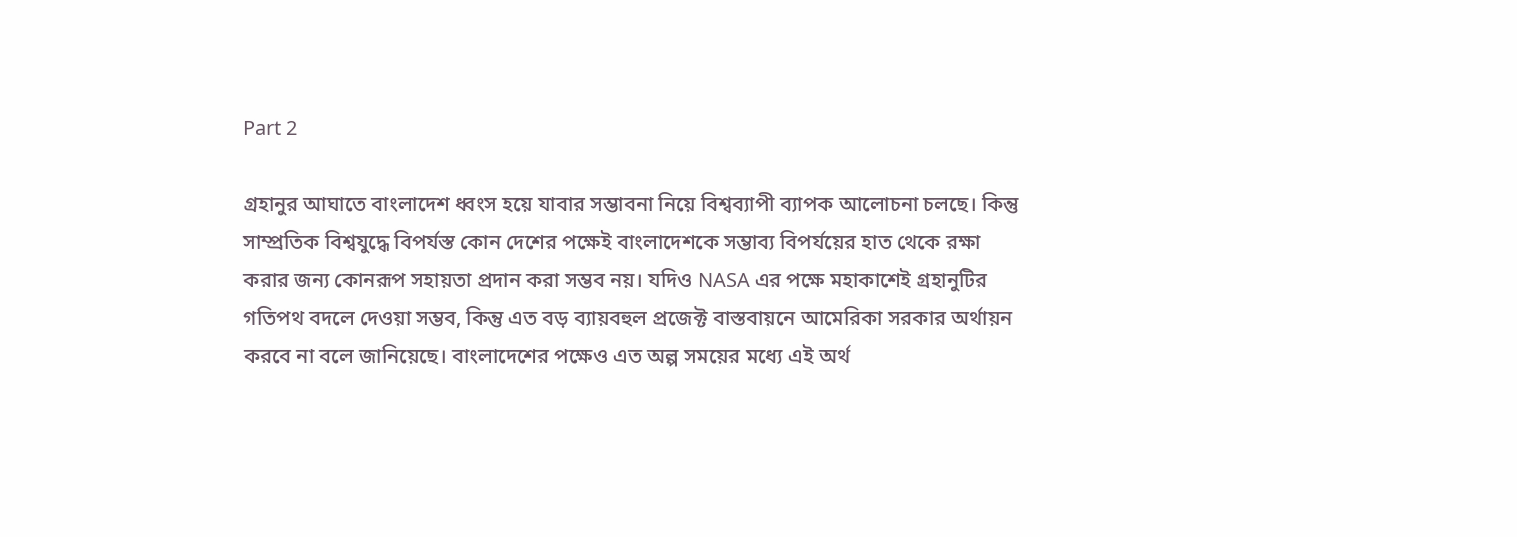Part 2

গ্রহানুর আঘাতে বাংলাদেশ ধ্বংস হয়ে যাবার সম্ভাবনা নিয়ে বিশ্বব্যাপী ব্যাপক আলোচনা চলছে। কিন্তু সাম্প্রতিক বিশ্বযুদ্ধে বিপর্যস্ত কোন দেশের পক্ষেই বাংলাদেশকে সম্ভাব্য বিপর্যয়ের হাত থেকে রক্ষা করার জন্য কোনরূপ সহায়তা প্রদান করা সম্ভব নয়। যদিও NASA এর পক্ষে মহাকাশেই গ্রহানুটির গতিপথ বদলে দেওয়া সম্ভব, কিন্তু এত বড় ব্যায়বহুল প্রজেক্ট বাস্তবায়নে আমেরিকা সরকার অর্থায়ন করবে না বলে জানিয়েছে। বাংলাদেশের পক্ষেও এত অল্প সময়ের মধ্যে এই অর্থ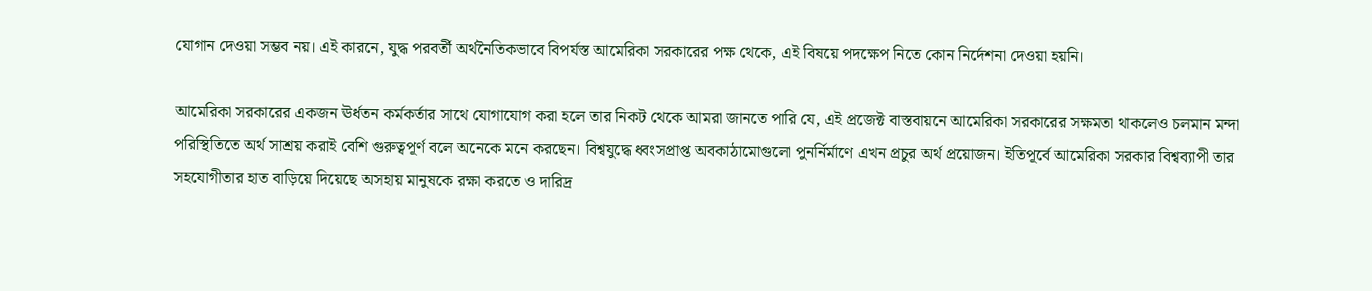যোগান দেওয়া সম্ভব নয়। এই কারনে, যুদ্ধ পরবর্তী অর্থনৈতিকভাবে বিপর্যস্ত আমেরিকা সরকারের পক্ষ থেকে, এই বিষয়ে পদক্ষেপ নিতে কোন নির্দেশনা দেওয়া হয়নি।

আমেরিকা সরকারের একজন ঊর্ধতন কর্মকর্তার সাথে যোগাযোগ করা হলে তার নিকট থেকে আমরা জানতে পারি যে, এই প্রজেক্ট বাস্তবায়নে আমেরিকা সরকারের সক্ষমতা থাকলেও চলমান মন্দা পরিস্থিতিতে অর্থ সাশ্রয় করাই বেশি গুরুত্বপূর্ণ বলে অনেকে মনে করছেন। বিশ্বযুদ্ধে ধ্বংসপ্রাপ্ত অবকাঠামোগুলো পুনর্নির্মাণে এখন প্রচুর অর্থ প্রয়োজন। ইতিপূর্বে আমেরিকা সরকার বিশ্বব্যাপী তার সহযোগীতার হাত বাড়িয়ে দিয়েছে অসহায় মানুষকে রক্ষা করতে ও দারিদ্র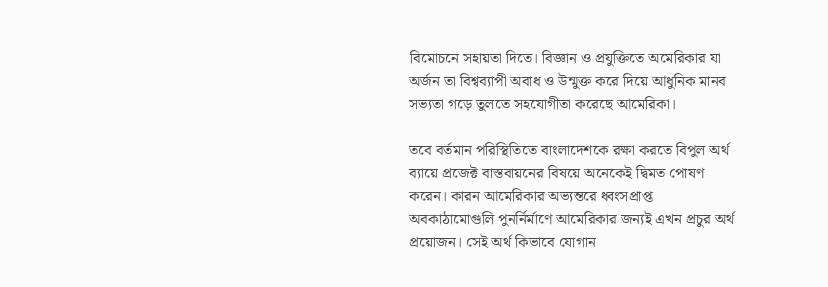বিমোচনে সহায়তা দিতে। বিজ্ঞান ও প্রযুক্তিতে অমেরিকার যা অর্জন তা বিশ্বব্যাপী অবাধ ও উন্মুক্ত করে দিয়ে আধুনিক মানব সভ্যতা গড়ে তুলতে সহযোগীতা করেছে আমেরিকা।

তবে বর্তমান পরিস্থিতিতে বাংলাদেশকে রক্ষা করতে বিপুল অর্থ ব্যায়ে প্রজেক্ট বাস্তবায়নের বিষয়ে অনেকেই দ্বিমত পোষণ করেন। কারন আমেরিকার অভ্যন্তরে ধ্বংসপ্রাপ্ত অবকাঠামোগুলি পুনর্নির্মাণে আমেরিকার জন্যই এখন প্রচুর অর্থ প্রয়োজন। সেই অর্থ কিভাবে যোগান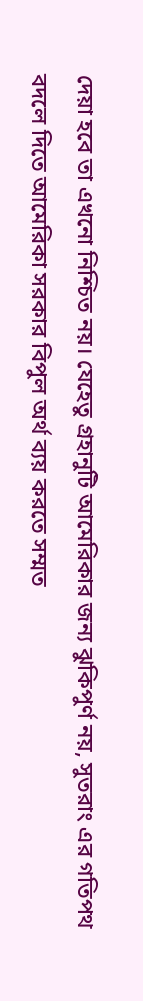দেয়া হবে তা এখনো নিশ্চিত নয়। যেহেতু গ্রহানুটি আমেরিকার জন্য ঝুকিপুর্ণ নয়, সুতরাং এর গতিপথ বদলে দিতে আমেরিকা সরকার বিপুল অর্থ ব্যয় করতে সম্মত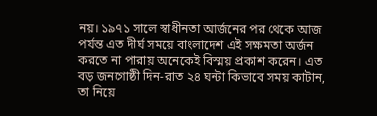নয়। ১৯৭১ সালে স্বাধীনতা আর্জনের পর থেকে আজ পর্যন্ত এত দীর্ঘ সময়ে বাংলাদেশ এই সক্ষমতা অর্জন করতে না পারায় অনেকেই বিস্ময় প্রকাশ করেন। এত বড় জনগোষ্ঠী দিন-রাত ২৪ ঘন্টা কিভাবে সময় কাটান, তা নিয়ে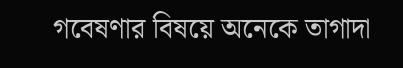গবেষণার বিষয়ে অনেকে তাগাদা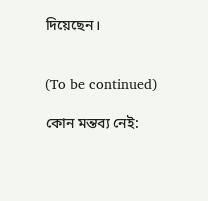দিয়েছেন।


(To be continued)

কোন মন্তব্য নেই: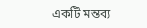একটি মন্তব্য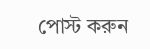পোস্ট করুন